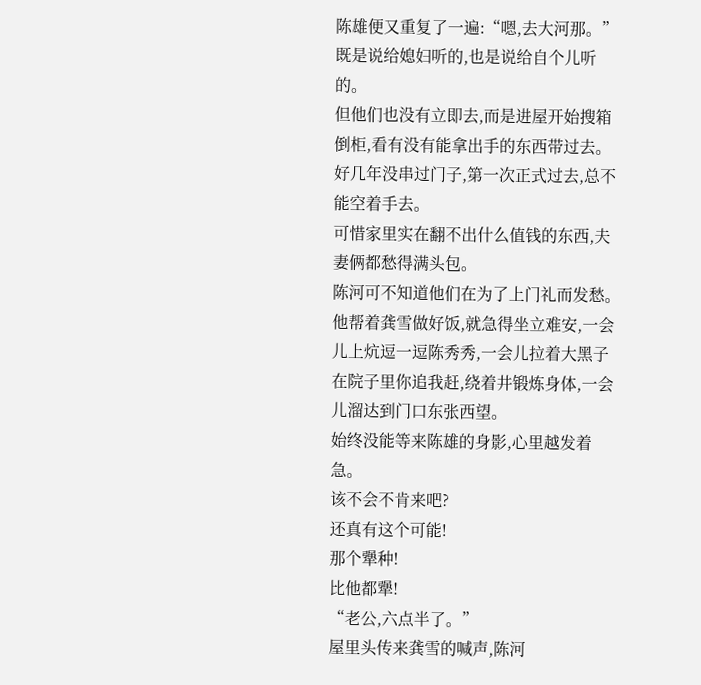陈雄便又重复了一遍:“嗯,去大河那。”
既是说给媳妇听的,也是说给自个儿听的。
但他们也没有立即去,而是进屋开始搜箱倒柜,看有没有能拿出手的东西带过去。
好几年没串过门子,第一次正式过去,总不能空着手去。
可惜家里实在翻不出什么值钱的东西,夫妻俩都愁得满头包。
陈河可不知道他们在为了上门礼而发愁。
他帮着龚雪做好饭,就急得坐立难安,一会儿上炕逗一逗陈秀秀,一会儿拉着大黑子在院子里你追我赶,绕着井锻炼身体,一会儿溜达到门口东张西望。
始终没能等来陈雄的身影,心里越发着急。
该不会不肯来吧?
还真有这个可能!
那个犟种!
比他都犟!
“老公,六点半了。”
屋里头传来龚雪的喊声,陈河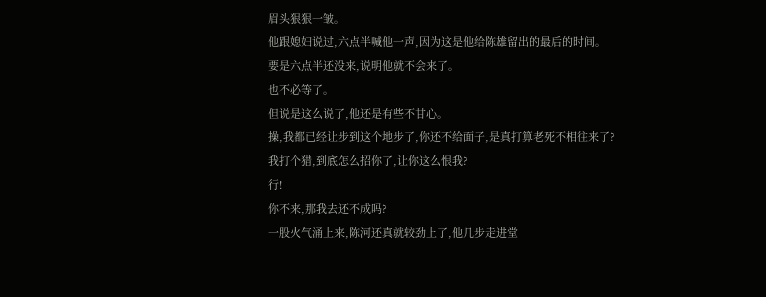眉头狠狠一皱。
他跟媳妇说过,六点半喊他一声,因为这是他给陈雄留出的最后的时间。
要是六点半还没来,说明他就不会来了。
也不必等了。
但说是这么说了,他还是有些不甘心。
操,我都已经让步到这个地步了,你还不给面子,是真打算老死不相往来了?
我打个猎,到底怎么招你了,让你这么恨我?
行!
你不来,那我去还不成吗?
一股火气涌上来,陈河还真就较劲上了,他几步走进堂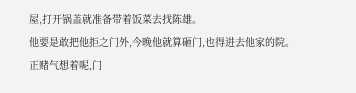屋,打开锅盖就准备带着饭菜去找陈雄。
他要是敢把他拒之门外,今晚他就算砸门,也得进去他家的院。
正赌气想着呢,门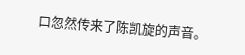口忽然传来了陈凯旋的声音。